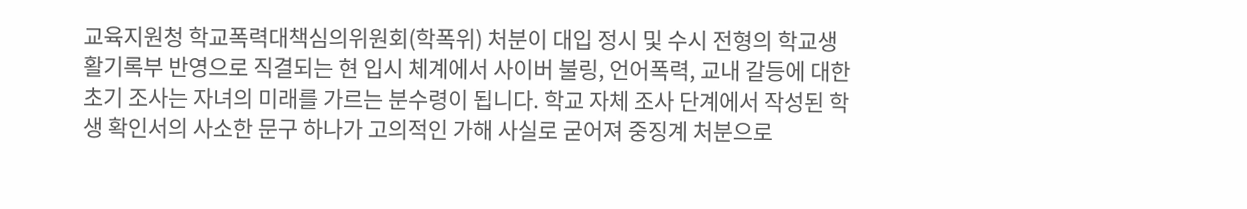교육지원청 학교폭력대책심의위원회(학폭위) 처분이 대입 정시 및 수시 전형의 학교생활기록부 반영으로 직결되는 현 입시 체계에서 사이버 불링, 언어폭력, 교내 갈등에 대한 초기 조사는 자녀의 미래를 가르는 분수령이 됩니다. 학교 자체 조사 단계에서 작성된 학생 확인서의 사소한 문구 하나가 고의적인 가해 사실로 굳어져 중징계 처분으로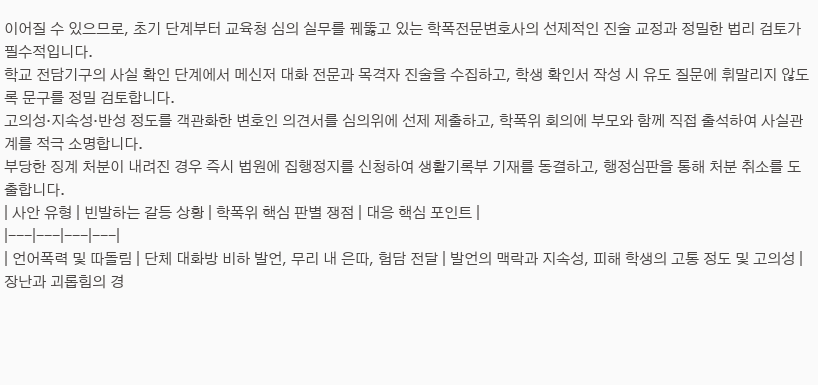이어질 수 있으므로, 초기 단계부터 교육청 심의 실무를 꿰뚫고 있는 학폭전문변호사의 선제적인 진술 교정과 정밀한 법리 검토가 필수적입니다.
학교 전담기구의 사실 확인 단계에서 메신저 대화 전문과 목격자 진술을 수집하고, 학생 확인서 작성 시 유도 질문에 휘말리지 않도록 문구를 정밀 검토합니다.
고의성·지속성·반성 정도를 객관화한 변호인 의견서를 심의위에 선제 제출하고, 학폭위 회의에 부모와 함께 직접 출석하여 사실관계를 적극 소명합니다.
부당한 징계 처분이 내려진 경우 즉시 법원에 집행정지를 신청하여 생활기록부 기재를 동결하고, 행정심판을 통해 처분 취소를 도출합니다.
| 사안 유형 | 빈발하는 갈등 상황 | 학폭위 핵심 판별 쟁점 | 대응 핵심 포인트 |
|---|---|---|---|
| 언어폭력 및 따돌림 | 단체 대화방 비하 발언, 무리 내 은따, 험담 전달 | 발언의 맥락과 지속성, 피해 학생의 고통 정도 및 고의성 | 장난과 괴롭힘의 경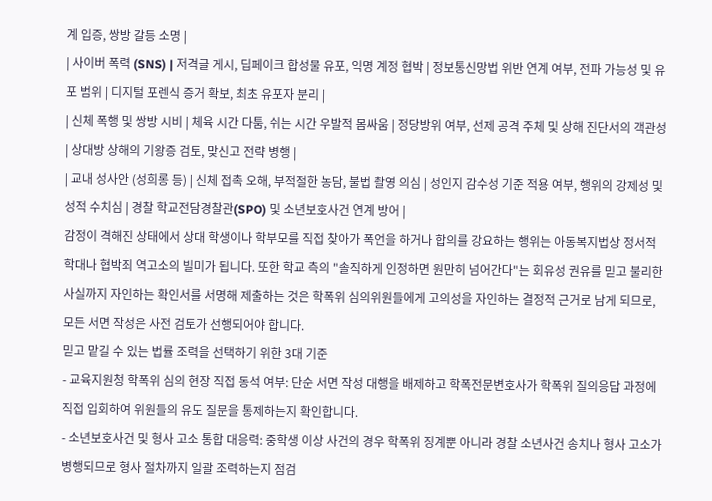계 입증, 쌍방 갈등 소명 |
| 사이버 폭력 (SNS) | 저격글 게시, 딥페이크 합성물 유포, 익명 계정 협박 | 정보통신망법 위반 연계 여부, 전파 가능성 및 유포 범위 | 디지털 포렌식 증거 확보, 최초 유포자 분리 |
| 신체 폭행 및 쌍방 시비 | 체육 시간 다툼, 쉬는 시간 우발적 몸싸움 | 정당방위 여부, 선제 공격 주체 및 상해 진단서의 객관성 | 상대방 상해의 기왕증 검토, 맞신고 전략 병행 |
| 교내 성사안 (성희롱 등) | 신체 접촉 오해, 부적절한 농담, 불법 촬영 의심 | 성인지 감수성 기준 적용 여부, 행위의 강제성 및 성적 수치심 | 경찰 학교전담경찰관(SPO) 및 소년보호사건 연계 방어 |
감정이 격해진 상태에서 상대 학생이나 학부모를 직접 찾아가 폭언을 하거나 합의를 강요하는 행위는 아동복지법상 정서적 학대나 협박죄 역고소의 빌미가 됩니다. 또한 학교 측의 "솔직하게 인정하면 원만히 넘어간다"는 회유성 권유를 믿고 불리한 사실까지 자인하는 확인서를 서명해 제출하는 것은 학폭위 심의위원들에게 고의성을 자인하는 결정적 근거로 남게 되므로, 모든 서면 작성은 사전 검토가 선행되어야 합니다.
믿고 맡길 수 있는 법률 조력을 선택하기 위한 3대 기준
- 교육지원청 학폭위 심의 현장 직접 동석 여부: 단순 서면 작성 대행을 배제하고 학폭전문변호사가 학폭위 질의응답 과정에 직접 입회하여 위원들의 유도 질문을 통제하는지 확인합니다.
- 소년보호사건 및 형사 고소 통합 대응력: 중학생 이상 사건의 경우 학폭위 징계뿐 아니라 경찰 소년사건 송치나 형사 고소가 병행되므로 형사 절차까지 일괄 조력하는지 점검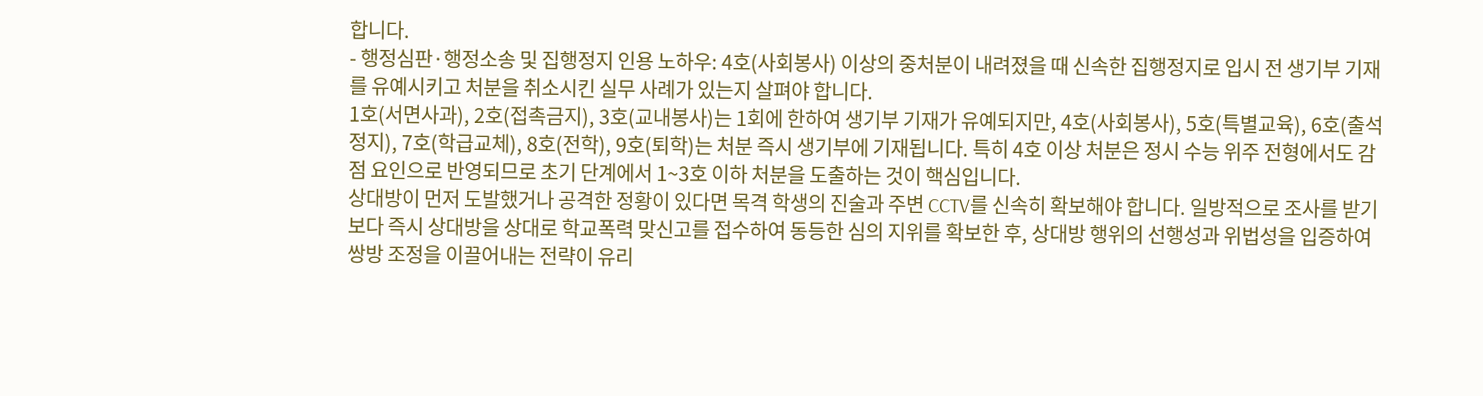합니다.
- 행정심판·행정소송 및 집행정지 인용 노하우: 4호(사회봉사) 이상의 중처분이 내려졌을 때 신속한 집행정지로 입시 전 생기부 기재를 유예시키고 처분을 취소시킨 실무 사례가 있는지 살펴야 합니다.
1호(서면사과), 2호(접촉금지), 3호(교내봉사)는 1회에 한하여 생기부 기재가 유예되지만, 4호(사회봉사), 5호(특별교육), 6호(출석정지), 7호(학급교체), 8호(전학), 9호(퇴학)는 처분 즉시 생기부에 기재됩니다. 특히 4호 이상 처분은 정시 수능 위주 전형에서도 감점 요인으로 반영되므로 초기 단계에서 1~3호 이하 처분을 도출하는 것이 핵심입니다.
상대방이 먼저 도발했거나 공격한 정황이 있다면 목격 학생의 진술과 주변 CCTV를 신속히 확보해야 합니다. 일방적으로 조사를 받기보다 즉시 상대방을 상대로 학교폭력 맞신고를 접수하여 동등한 심의 지위를 확보한 후, 상대방 행위의 선행성과 위법성을 입증하여 쌍방 조정을 이끌어내는 전략이 유리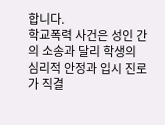합니다.
학교폭력 사건은 성인 간의 소송과 달리 학생의 심리적 안정과 입시 진로가 직결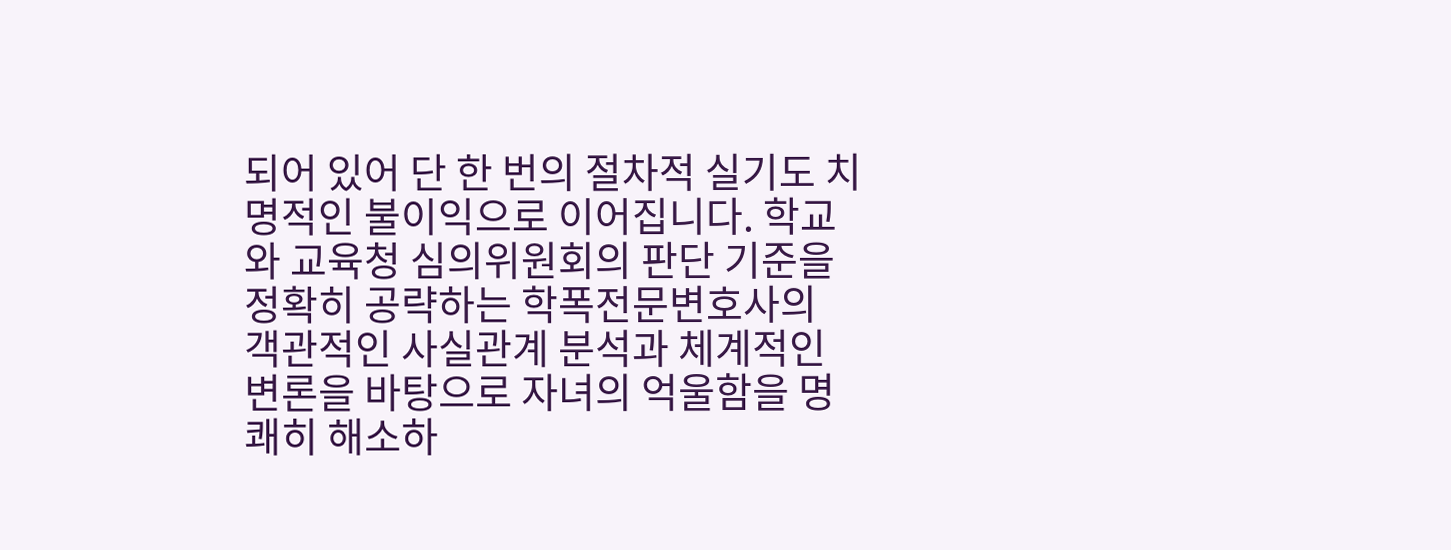되어 있어 단 한 번의 절차적 실기도 치명적인 불이익으로 이어집니다. 학교와 교육청 심의위원회의 판단 기준을 정확히 공략하는 학폭전문변호사의 객관적인 사실관계 분석과 체계적인 변론을 바탕으로 자녀의 억울함을 명쾌히 해소하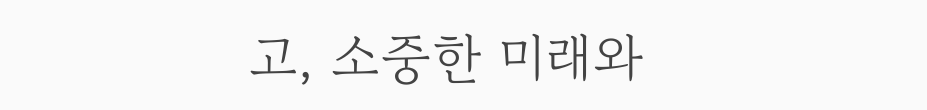고, 소중한 미래와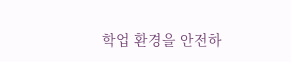학업 환경을 안전하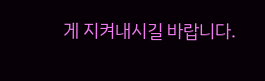게 지켜내시길 바랍니다.